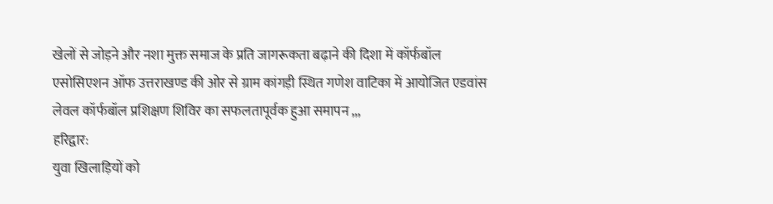खेलों से जोड़ने और नशा मुक्त समाज के प्रति जागरूकता बढ़ाने की दिशा में कॉर्फबॉल एसोसिएशन ऑफ उत्तराखण्ड की ओर से ग्राम कांगड़ी स्थित गणेश वाटिका में आयोजित एडवांस लेवल कॉर्फबॉल प्रशिक्षण शिविर का सफलतापूर्वक हुआ समापन ,,,
हरिद्वार:
युवा खिलाड़ियों को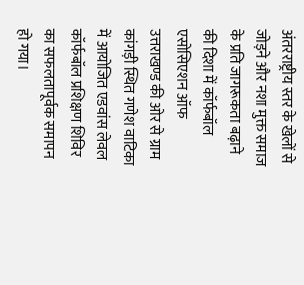अंतरराष्ट्रीय स्तर के खेलों से जोड़ने और नशा मुक्त समाज के प्रति जागरूकता बढ़ाने की दिशा में कॉर्फबॉल एसोसिएशन ऑफ उत्तराखण्ड की ओर से ग्राम कांगड़ी स्थित गणेश वाटिका में आयोजित एडवांस लेवल कॉर्फबॉल प्रशिक्षण शिविर का सफलतापूर्वक समापन हो गया।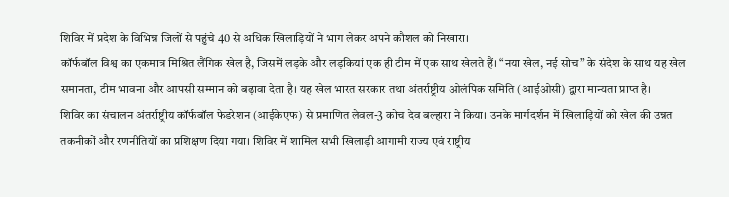शिविर में प्रदेश के विभिन्न जिलों से पहुंचे 40 से अधिक खिलाड़ियों ने भाग लेकर अपने कौशल को निखारा।
कॉर्फबॉल विश्व का एकमात्र मिश्रित लैंगिक खेल है, जिसमें लड़के और लड़कियां एक ही टीम में एक साथ खेलते हैं। “नया खेल, नई सोच” के संदेश के साथ यह खेल समानता, टीम भावना और आपसी सम्मान को बढ़ावा देता है। यह खेल भारत सरकार तथा अंतर्राष्ट्रीय ओलंपिक समिति (आईओसी) द्वारा मान्यता प्राप्त है।
शिविर का संचालन अंतर्राष्ट्रीय कॉर्फबॉल फेडरेशन (आईकेएफ) से प्रमाणित लेवल-3 कोच देव बल्हारा ने किया। उनके मार्गदर्शन में खिलाड़ियों को खेल की उन्नत तकनीकों और रणनीतियों का प्रशिक्षण दिया गया। शिविर में शामिल सभी खिलाड़ी आगामी राज्य एवं राष्ट्रीय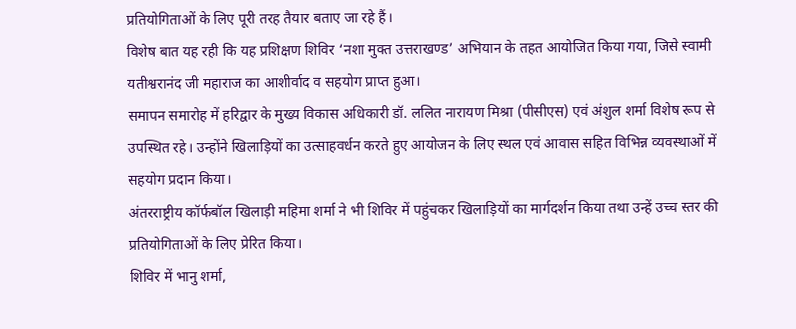प्रतियोगिताओं के लिए पूरी तरह तैयार बताए जा रहे हैं।
विशेष बात यह रही कि यह प्रशिक्षण शिविर ‘नशा मुक्त उत्तराखण्ड’ अभियान के तहत आयोजित किया गया, जिसे स्वामी यतीश्वरानंद जी महाराज का आशीर्वाद व सहयोग प्राप्त हुआ।
समापन समारोह में हरिद्वार के मुख्य विकास अधिकारी डॉ. ललित नारायण मिश्रा (पीसीएस) एवं अंशुल शर्मा विशेष रूप से उपस्थित रहे। उन्होंने खिलाड़ियों का उत्साहवर्धन करते हुए आयोजन के लिए स्थल एवं आवास सहित विभिन्न व्यवस्थाओं में सहयोग प्रदान किया।
अंतरराष्ट्रीय कॉर्फबॉल खिलाड़ी महिमा शर्मा ने भी शिविर में पहुंचकर खिलाड़ियों का मार्गदर्शन किया तथा उन्हें उच्च स्तर की प्रतियोगिताओं के लिए प्रेरित किया।
शिविर में भानु शर्मा,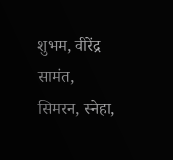शुभम, वीरेंद्र सामंत, सिमरन, स्नेहा,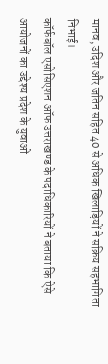मानव, उदिश और जतिन सहित 40 से अधिक खिलाड़ियों ने सक्रिय सहभागिता निभाई।
कॉर्फबॉल एसोसिएशन ऑफ उत्तराखण्ड के पदाधिकारियों ने बताया कि ऐसे आयोजनों का उद्देश्य प्रदेश के युवाओं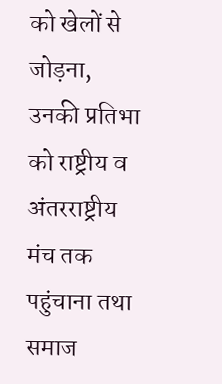को खेलों से जोड़ना, उनकी प्रतिभा को राष्ट्रीय व अंतरराष्ट्रीय मंच तक पहुंचाना तथा समाज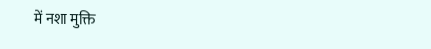में नशा मुक्ति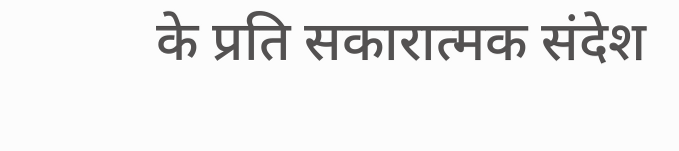के प्रति सकारात्मक संदेश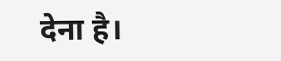देना है।